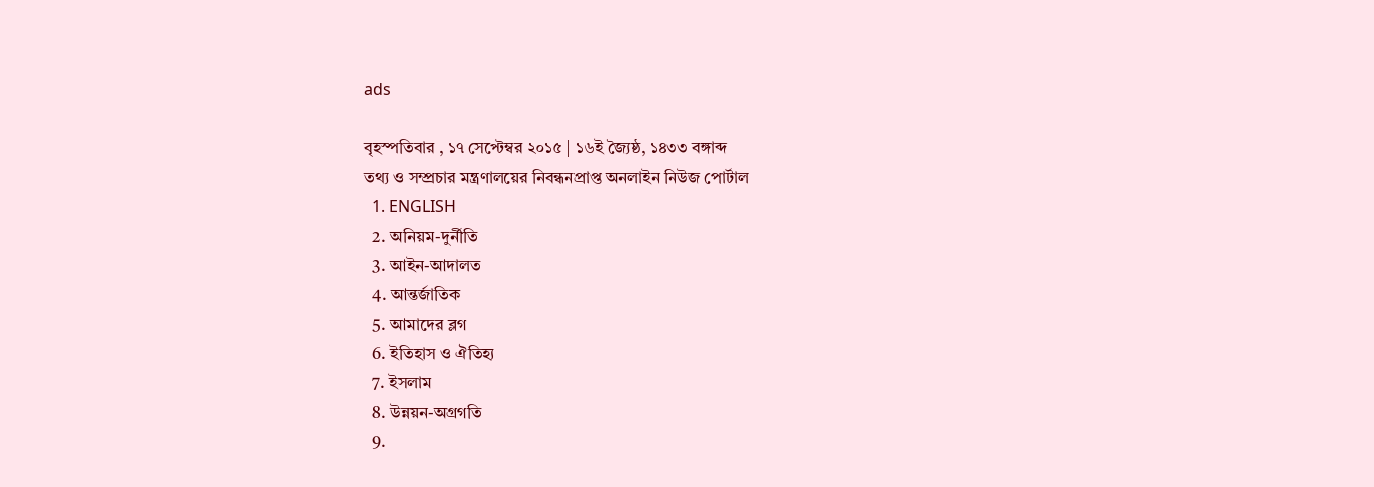ads

বৃহস্পতিবার , ১৭ সেপ্টেম্বর ২০১৫ | ১৬ই জ্যৈষ্ঠ, ১৪৩৩ বঙ্গাব্দ
তথ্য ও সম্প্রচার মন্ত্রণালয়ের নিবন্ধনপ্রাপ্ত অনলাইন নিউজ পোর্টাল
  1. ENGLISH
  2. অনিয়ম-দুর্নীতি
  3. আইন-আদালত
  4. আন্তর্জাতিক
  5. আমাদের ব্লগ
  6. ইতিহাস ও ঐতিহ্য
  7. ইসলাম
  8. উন্নয়ন-অগ্রগতি
  9.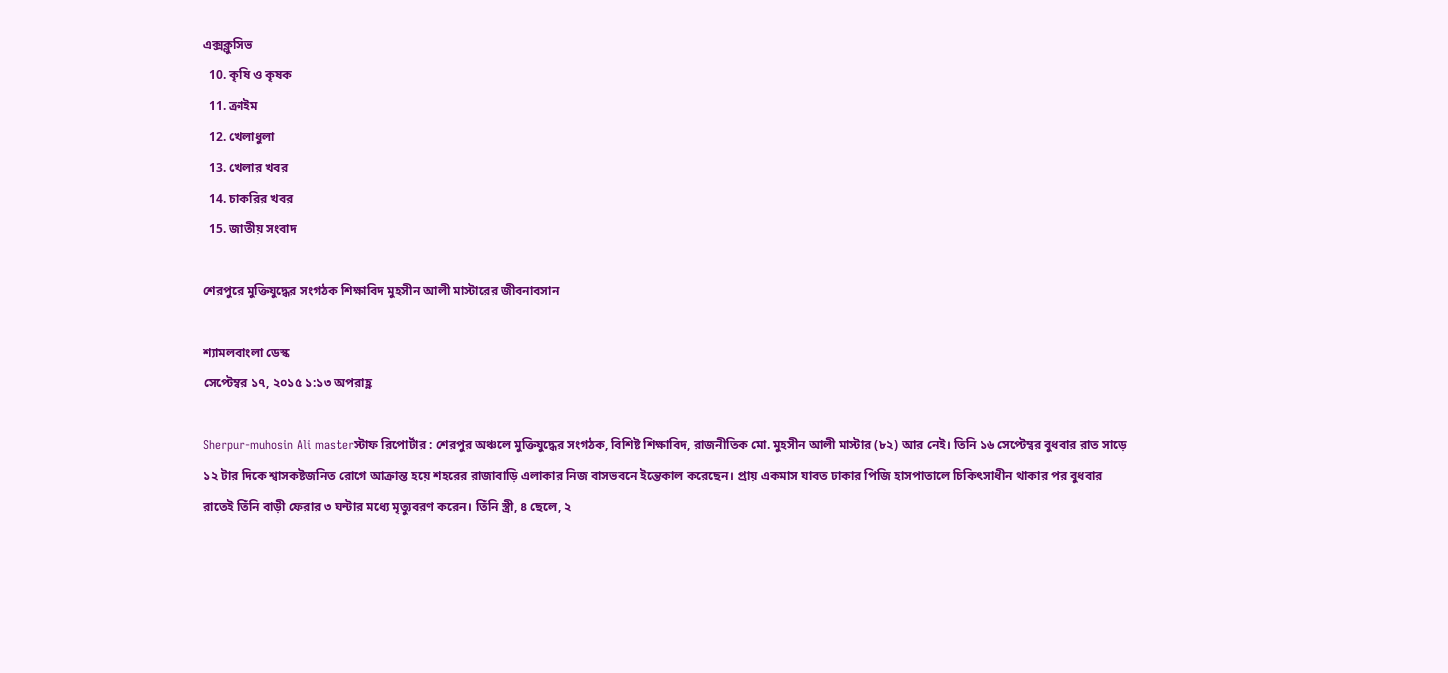এক্সক্লুসিভ
  10. কৃষি ও কৃষক
  11. ক্রাইম
  12. খেলাধুলা
  13. খেলার খবর
  14. চাকরির খবর
  15. জাতীয় সংবাদ

শেরপুরে মুক্তিযুদ্ধের সংগঠক শিক্ষাবিদ মুহসীন আলী মাস্টারের জীবনাবসান

শ্যামলবাংলা ডেস্ক
সেপ্টেম্বর ১৭, ২০১৫ ১:১৩ অপরাহ্ণ

Sherpur-muhosin Ali masterস্টাফ রিপোর্টার : শেরপুর অঞ্চলে মুক্তিযুদ্ধের সংগঠক, বিশিষ্ট শিক্ষাবিদ, রাজনীতিক মো. মুহসীন আলী মাস্টার (৮২) আর নেই। তিনি ১৬ সেপ্টেম্বর বুধবার রাত সাড়ে ১২ টার দিকে শ্বাসকষ্টজনিত রোগে আক্রান্ত হয়ে শহরের রাজাবাড়ি এলাকার নিজ বাসভবনে ইন্তেকাল করেছেন। প্রায় একমাস যাবত ঢাকার পিজি হাসপাতালে চিকিৎসাধীন থাকার পর বুধবার রাতেই তিঁনি বাড়ী ফেরার ৩ ঘন্টার মধ্যে মৃত্যুবরণ করেন। তিঁনি স্ত্রী, ৪ ছেলে, ২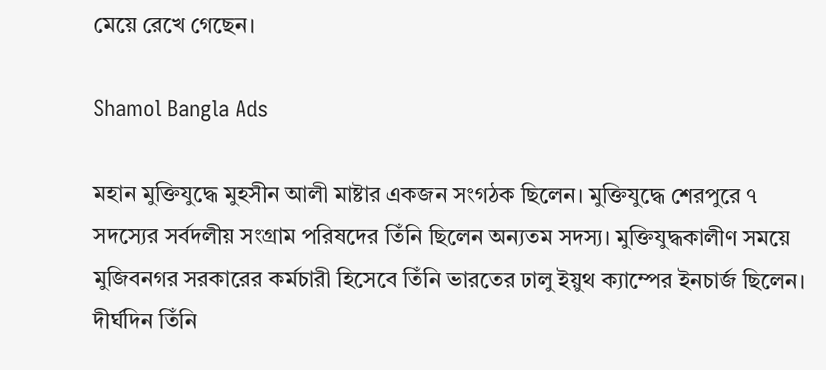মেয়ে রেখে গেছেন।

Shamol Bangla Ads

মহান মুক্তিযুদ্ধে মুহসীন আলী মাষ্টার একজন সংগঠক ছিলেন। মুক্তিযুদ্ধে শেরপুরে ৭ সদস্যের সর্বদলীয় সংগ্রাম পরিষদের তিঁনি ছিলেন অন্যতম সদস্য। মুক্তিযুদ্ধকালীণ সময়ে মুজিবনগর সরকারের কর্মচারী হিসেবে তিঁনি ভারতের ঢালু ইয়ুথ ক্যাম্পের ইনচার্জ ছিলেন। দীর্ঘদিন তিঁনি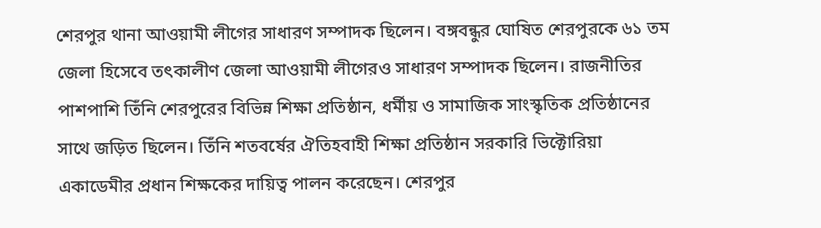শেরপুর থানা আওয়ামী লীগের সাধারণ সম্পাদক ছিলেন। বঙ্গবন্ধুর ঘোষিত শেরপুরকে ৬১ তম জেলা হিসেবে তৎকালীণ জেলা আওয়ামী লীগেরও সাধারণ সম্পাদক ছিলেন। রাজনীতির পাশপাশি তিঁনি শেরপুরের বিভিন্ন শিক্ষা প্রতিষ্ঠান, ধর্মীয় ও সামাজিক সাংস্কৃতিক প্রতিষ্ঠানের সাথে জড়িত ছিলেন। তিঁনি শতবর্ষের ঐতিহবাহী শিক্ষা প্রতিষ্ঠান সরকারি ভিক্টোরিয়া একাডেমীর প্রধান শিক্ষকের দায়িত্ব পালন করেছেন। শেরপুর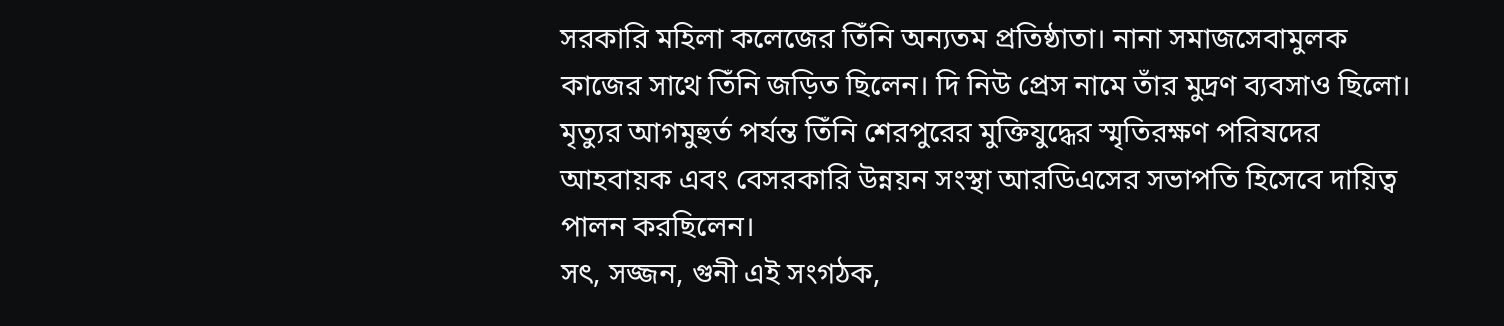সরকারি মহিলা কলেজের তিঁনি অন্যতম প্রতিষ্ঠাতা। নানা সমাজসেবামুলক কাজের সাথে তিঁনি জড়িত ছিলেন। দি নিউ প্রেস নামে তাঁর মুদ্রণ ব্যবসাও ছিলো। মৃত্যুর আগমুহুর্ত পর্যন্ত তিঁনি শেরপুরের মুক্তিযুদ্ধের স্মৃতিরক্ষণ পরিষদের আহবায়ক এবং বেসরকারি উন্নয়ন সংস্থা আরডিএসের সভাপতি হিসেবে দায়িত্ব পালন করছিলেন।
সৎ, সজ্জন, গুনী এই সংগঠক,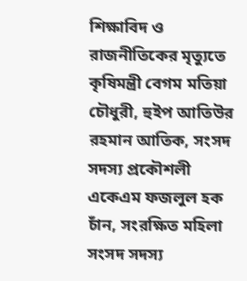শিক্ষাবিদ ও রাজনীতিকের মৃত্যুতে কৃষিমন্ত্রী বেগম মতিয়া চৌধুরী, হুইপ আতিউর রহমান আতিক, সংসদ সদস্য প্রকৌশলী একেএম ফজলুল হক চাঁন, সংরক্ষিত মহিলা সংসদ সদস্য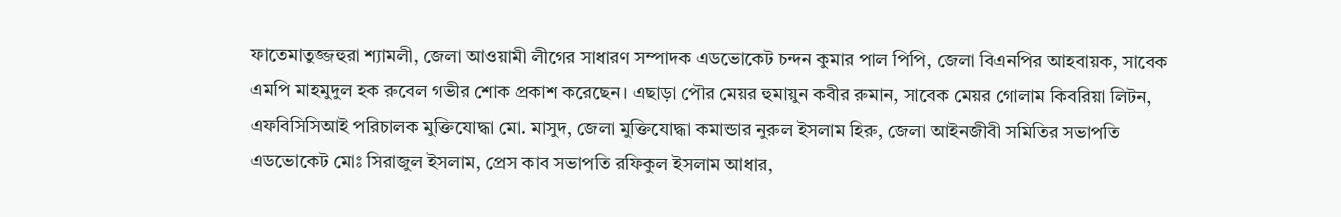ফাতেমাতুজ্জহুরা শ্যামলী, জেলা আওয়ামী লীগের সাধারণ সম্পাদক এডভোকেট চন্দন কুমার পাল পিপি, জেলা বিএনপির আহবায়ক, সাবেক এমপি মাহমুদুল হক রুবেল গভীর শোক প্রকাশ করেছেন। এছাড়া পৌর মেয়র হুমায়ুন কবীর রুমান, সাবেক মেয়র গোলাম কিবরিয়া লিটন, এফবিসিসিআই পরিচালক মুক্তিযোদ্ধা মো. মাসুদ, জেলা মুক্তিযোদ্ধা কমান্ডার নুরুল ইসলাম হিরু, জেলা আইনজীবী সমিতির সভাপতি এডভোকেট মোঃ সিরাজুল ইসলাম, প্রেস কাব সভাপতি রফিকুল ইসলাম আধার,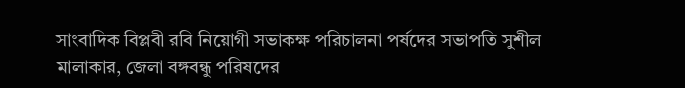সাংবাদিক বিপ্লবী রবি নিয়োগী সভাকক্ষ পরিচালনা পর্ষদের সভাপতি সুশীল মালাকার, জেলা বঙ্গবন্ধু পরিষদের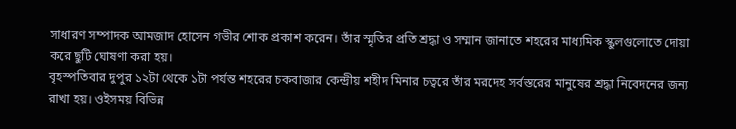সাধারণ সম্পাদক আমজাদ হোসেন গভীর শোক প্রকাশ করেন। তাঁর স্মৃতির প্রতি শ্রদ্ধা ও সম্মান জানাতে শহরের মাধ্যমিক স্কুলগুলোতে দোয়া করে ছুটি ঘোষণা করা হয়।
বৃহস্পতিবার দুপুর ১২টা থেকে ১টা পর্যন্ত শহরের চকবাজার কেন্দ্রীয় শহীদ মিনার চত্বরে তাঁর মরদেহ সর্বস্তরের মানুষের শ্রদ্ধা নিবেদনের জন্য রাখা হয়। ওইসময় বিভিন্ন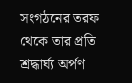সংগঠনের তরফ থেকে তার প্রতি শ্রদ্ধার্ঘ্য অর্পণ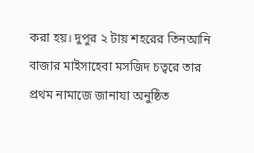করা হয়। দুপুর ২ টায় শহরের তিনআনি বাজার মাইসাহেবা মসজিদ চত্বরে তার প্রথম নামাজে জানাযা অনুষ্ঠিত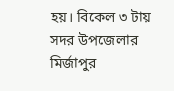হয়। বিকেল ৩ টায় সদর উপজেলার মির্জাপুর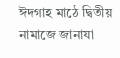ঈদগাহ মাঠে দ্বিতীয় নামাজে জানাযা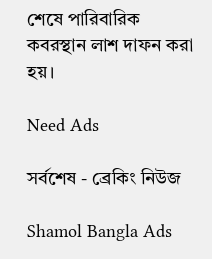শেষে পারিবারিক কবরস্থান লাশ দাফন করা হয়।

Need Ads

সর্বশেষ - ব্রেকিং নিউজ

Shamol Bangla Ads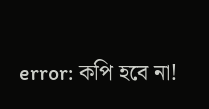error: কপি হবে না!